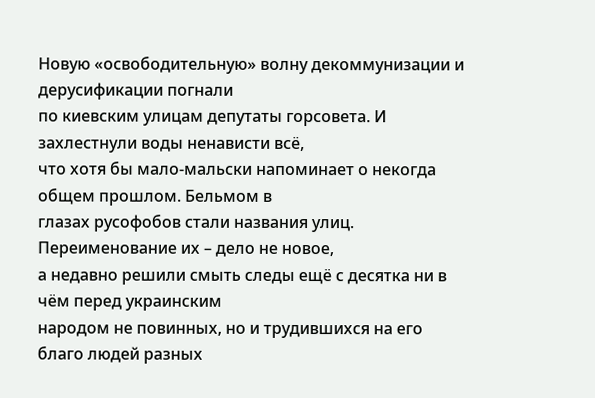Новую «освободительную» волну декоммунизации и дерусификации погнали
по киевским улицам депутаты горсовета. И захлестнули воды ненависти всё,
что хотя бы мало-мальски напоминает о некогда общем прошлом. Бельмом в
глазах русофобов стали названия улиц. Переименование их – дело не новое,
а недавно решили смыть следы ещё с десятка ни в чём перед украинским
народом не повинных, но и трудившихся на его благо людей разных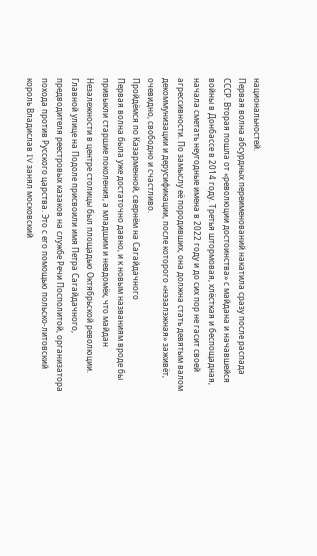национальностей.
Первая волна абсурдных переименований накатила сразу после распада
СССР. Вторая пошла от «революции достоинства» с майдана и начавшейся
войны в Донбассе в 2014 году. Третья штормовая, хлёсткая и беспощадная,
начала сметать неугодные имена в 2022 году и до сих пор не гасит своей
агрессивности. По замыслу её породивших, она должна стать девятым валом
декоммунизации и дерусификации, после которого «нэзалэжная» заживёт,
очевидно, свободно и счастливо.
Пройдёмся по Казарменной, свернём на Сагайдачного
Первая волна была уже достаточно давно, и к новым названиям вроде бы
привыкли старшие поколения, а младшим и невдомёк, что майдан
Незалежности в центре столицы был площадью Октябрьской революции.
Главной улице на Подоле присвоили имя Петра Сагайдачного,
предводителя реестровых казаков на службе Речи Посполитой, организатора
похода против Русского царства. Это с его помощью польско-литовский
король Владислав IV занял московский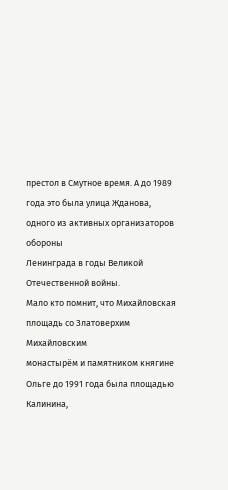престол в Смутное время. А до 1989
года это была улица Жданова, одного из активных организаторов обороны
Ленинграда в годы Великой Отечественной войны.
Мало кто помнит, что Михайловская площадь со Златоверхим Михайловским
монастырём и памятником княгине Ольге до 1991 года была площадью
Калинина,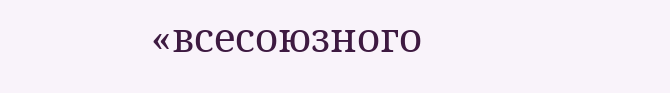«всесоюзного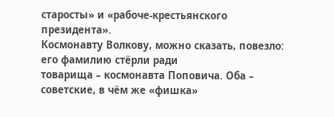старосты» и «рабоче-крестьянского президента».
Космонавту Волкову, можно сказать, повезло: его фамилию стёрли ради
товарища – космонавта Поповича. Оба – советские, в чём же «фишка»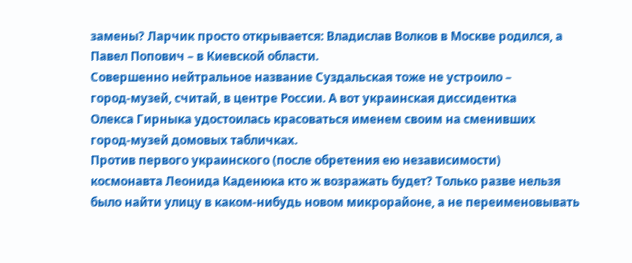замены? Ларчик просто открывается: Владислав Волков в Москве родился, а
Павел Попович – в Киевской области.
Совершенно нейтральное название Суздальская тоже не устроило –
город-музей, считай, в центре России. А вот украинская диссидентка
Олекса Гирныка удостоилась красоваться именем своим на сменивших
город-музей домовых табличках.
Против первого украинского (после обретения ею независимости)
космонавта Леонида Каденюка кто ж возражать будет? Только разве нельзя
было найти улицу в каком-нибудь новом микрорайоне, а не переименовывать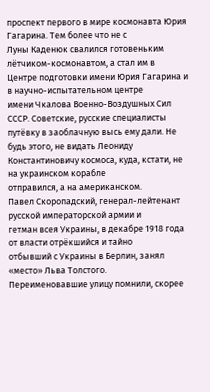проспект первого в мире космонавта Юрия Гагарина. Тем более что не с
Луны Каденюк свалился готовеньким лётчиком-космонавтом, а стал им в
Центре подготовки имени Юрия Гагарина и в научно-испытательном центре
имени Чкалова Военно-Воздушных Сил СССР. Советские, русские специалисты
путёвку в заоблачную высь ему дали. Не будь этого, не видать Леониду
Константиновичу космоса, куда, кстати, не на украинском корабле
отправился, а на американском.
Павел Скоропадский, генерал-лейтенант русской императорской армии и
гетман всея Украины, в декабре 1918 года от власти отрёкшийся и тайно
отбывший с Украины в Берлин, занял «место» Льва Толстого.
Переименовавшие улицу помнили, скорее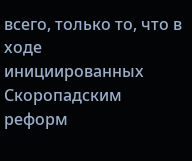всего, только то, что в ходе
инициированных Скоропадским реформ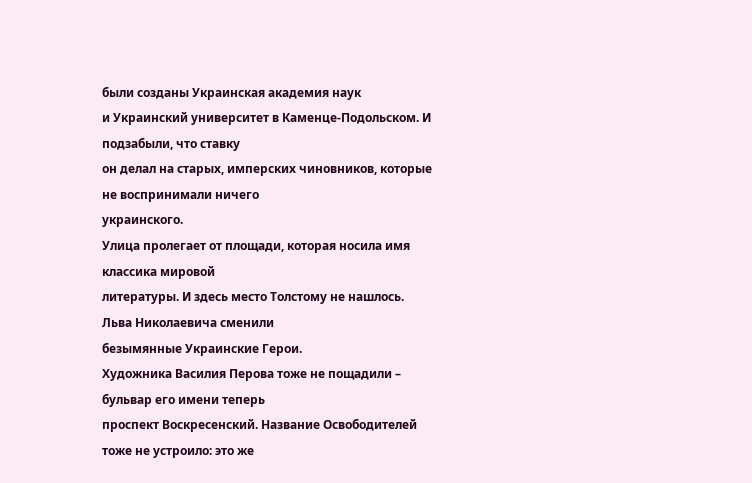были созданы Украинская академия наук
и Украинский университет в Каменце-Подольском. И подзабыли, что ставку
он делал на старых, имперских чиновников, которые не воспринимали ничего
украинского.
Улица пролегает от площади, которая носила имя классика мировой
литературы. И здесь место Толстому не нашлось. Льва Николаевича сменили
безымянные Украинские Герои.
Художника Василия Перова тоже не пощадили – бульвар его имени теперь
проспект Воскресенский. Название Освободителей тоже не устроило: это же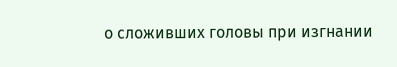о сложивших головы при изгнании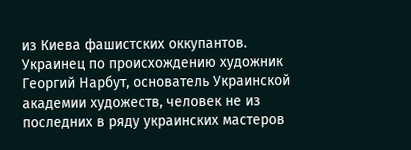из Киева фашистских оккупантов.
Украинец по происхождению художник Георгий Нарбут, основатель Украинской
академии художеств, человек не из последних в ряду украинских мастеров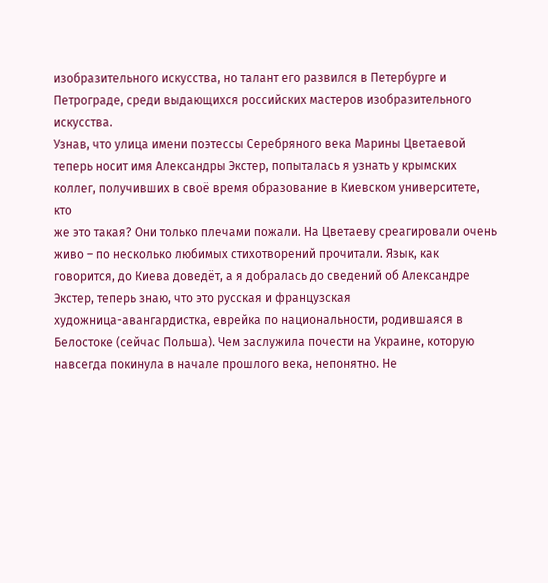изобразительного искусства, но талант его развился в Петербурге и
Петрограде, среди выдающихся российских мастеров изобразительного
искусства.
Узнав, что улица имени поэтессы Серебряного века Марины Цветаевой
теперь носит имя Александры Экстер, попыталась я узнать у крымских
коллег, получивших в своё время образование в Киевском университете, кто
же это такая? Они только плечами пожали. На Цветаеву среагировали очень
живо – по несколько любимых стихотворений прочитали. Язык, как
говорится, до Киева доведёт, а я добралась до сведений об Александре
Экстер, теперь знаю, что это русская и французская
художница-авангардистка, еврейка по национальности, родившаяся в
Белостоке (сейчас Польша). Чем заслужила почести на Украине, которую
навсегда покинула в начале прошлого века, непонятно. Не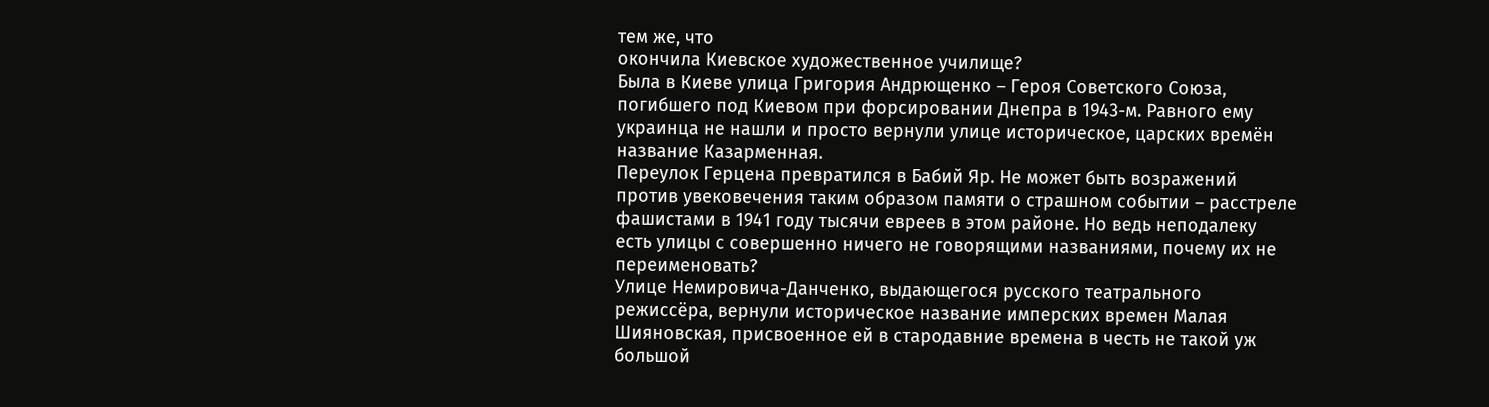тем же, что
окончила Киевское художественное училище?
Была в Киеве улица Григория Андрющенко – Героя Советского Союза,
погибшего под Киевом при форсировании Днепра в 1943-м. Равного ему
украинца не нашли и просто вернули улице историческое, царских времён
название Казарменная.
Переулок Герцена превратился в Бабий Яр. Не может быть возражений
против увековечения таким образом памяти о страшном событии – расстреле
фашистами в 1941 году тысячи евреев в этом районе. Но ведь неподалеку
есть улицы с совершенно ничего не говорящими названиями, почему их не
переименовать?
Улице Немировича-Данченко, выдающегося русского театрального
режиссёра, вернули историческое название имперских времен Малая
Шияновская, присвоенное ей в стародавние времена в честь не такой уж
большой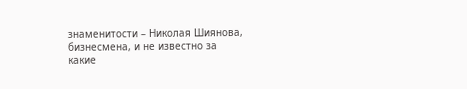знаменитости – Николая Шиянова, бизнесмена, и не известно за
какие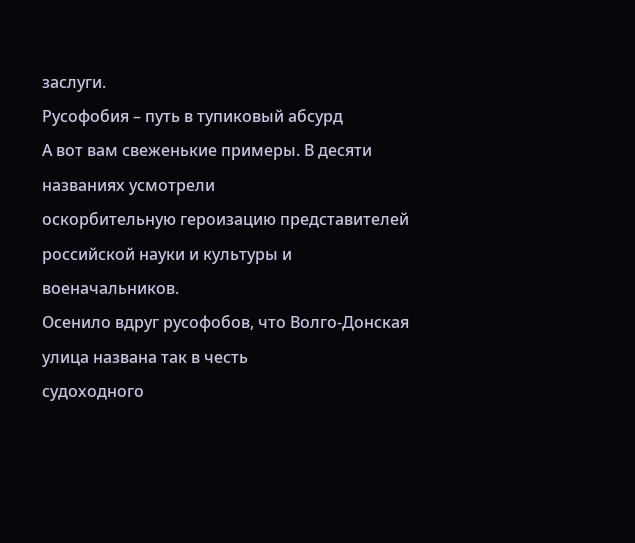заслуги.
Русофобия – путь в тупиковый абсурд
А вот вам свеженькие примеры. В десяти названиях усмотрели
оскорбительную героизацию представителей российской науки и культуры и
военачальников.
Осенило вдруг русофобов, что Волго-Донская улица названа так в честь
судоходного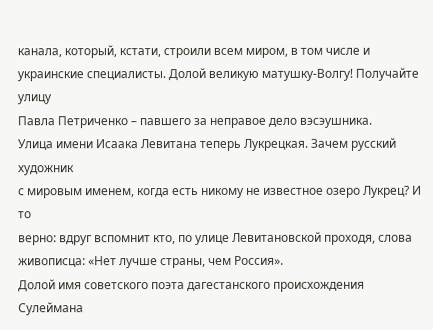канала, который, кстати, строили всем миром, в том числе и
украинские специалисты. Долой великую матушку-Волгу! Получайте улицу
Павла Петриченко – павшего за неправое дело вэсэушника.
Улица имени Исаака Левитана теперь Лукрецкая. Зачем русский художник
с мировым именем, когда есть никому не известное озеро Лукрец? И то
верно: вдруг вспомнит кто, по улице Левитановской проходя, слова
живописца: «Нет лучше страны, чем Россия».
Долой имя советского поэта дагестанского происхождения Сулеймана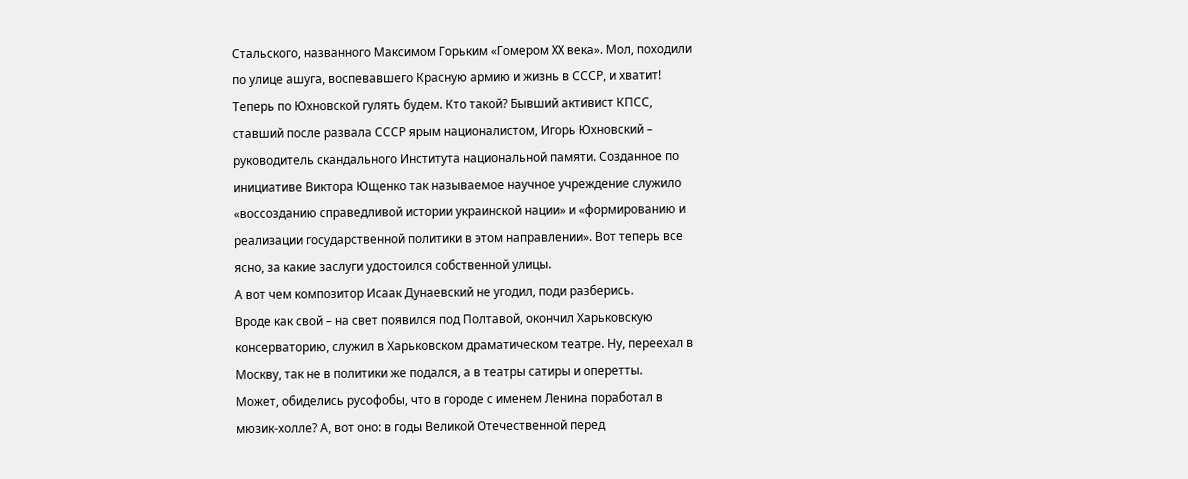Стальского, названного Максимом Горьким «Гомером XX века». Мол, походили
по улице ашуга, воспевавшего Красную армию и жизнь в СССР, и хватит!
Теперь по Юхновской гулять будем. Кто такой? Бывший активист КПСС,
ставший после развала СССР ярым националистом, Игорь Юхновский –
руководитель скандального Института национальной памяти. Созданное по
инициативе Виктора Ющенко так называемое научное учреждение служило
«воссозданию справедливой истории украинской нации» и «формированию и
реализации государственной политики в этом направлении». Вот теперь все
ясно, за какие заслуги удостоился собственной улицы.
А вот чем композитор Исаак Дунаевский не угодил, поди разберись.
Вроде как свой – на свет появился под Полтавой, окончил Харьковскую
консерваторию, служил в Харьковском драматическом театре. Ну, переехал в
Москву, так не в политики же подался, а в театры сатиры и оперетты.
Может, обиделись русофобы, что в городе с именем Ленина поработал в
мюзик-холле? А, вот оно: в годы Великой Отечественной перед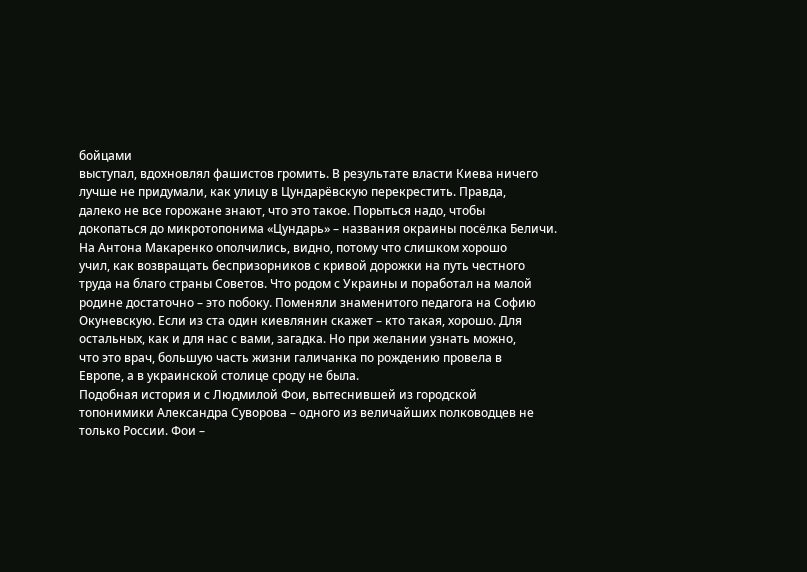бойцами
выступал, вдохновлял фашистов громить. В результате власти Киева ничего
лучше не придумали, как улицу в Цундарёвскую перекрестить. Правда,
далеко не все горожане знают, что это такое. Порыться надо, чтобы
докопаться до микротопонима «Цундарь» – названия окраины посёлка Беличи.
На Антона Макаренко ополчились, видно, потому что слишком хорошо
учил, как возвращать беспризорников с кривой дорожки на путь честного
труда на благо страны Советов. Что родом с Украины и поработал на малой
родине достаточно – это побоку. Поменяли знаменитого педагога на Софию
Окуневскую. Если из ста один киевлянин скажет – кто такая, хорошо. Для
остальных, как и для нас с вами, загадка. Но при желании узнать можно,
что это врач, большую часть жизни галичанка по рождению провела в
Европе, а в украинской столице сроду не была.
Подобная история и с Людмилой Фои, вытеснившей из городской
топонимики Александра Суворова – одного из величайших полководцев не
только России. Фои –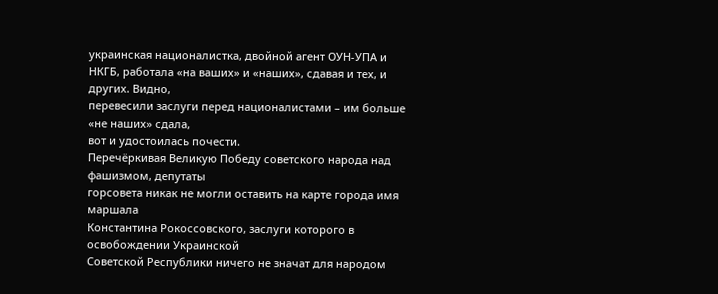украинская националистка, двойной агент ОУН-УПА и
НКГБ, работала «на ваших» и «наших», сдавая и тех, и других. Видно,
перевесили заслуги перед националистами – им больше «не наших» сдала,
вот и удостоилась почести.
Перечёркивая Великую Победу советского народа над фашизмом, депутаты
горсовета никак не могли оставить на карте города имя маршала
Константина Рокоссовского, заслуги которого в освобождении Украинской
Советской Республики ничего не значат для народом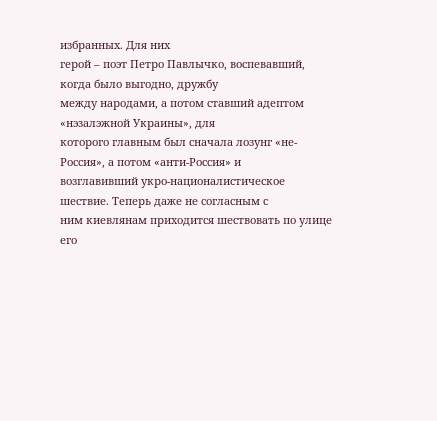избранных. Для них
герой – поэт Петро Павлычко, воспевавший, когда было выгодно, дружбу
между народами, а потом ставший адептом «нэзалэжной Украины», для
которого главным был сначала лозунг «не-Россия», а потом «анти-Россия» и
возглавивший укро-националистическое шествие. Теперь даже не согласным с
ним киевлянам приходится шествовать по улице его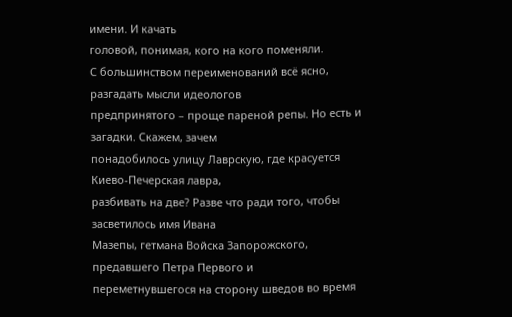имени. И качать
головой, понимая, кого на кого поменяли.
С большинством переименований всё ясно, разгадать мысли идеологов
предпринятого – проще пареной репы. Но есть и загадки. Скажем, зачем
понадобилось улицу Лаврскую, где красуется Киево-Печерская лавра,
разбивать на две? Разве что ради того, чтобы засветилось имя Ивана
Мазепы, гетмана Войска Запорожского, предавшего Петра Первого и
переметнувшегося на сторону шведов во время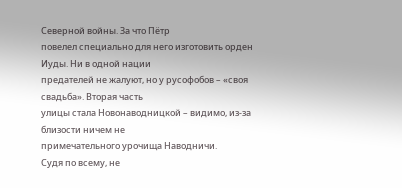Северной войны. За что Пётр
повелел специально для него изготовить орден Иуды. Ни в одной нации
предателей не жалуют, но у русофобов – «своя свадьба». Вторая часть
улицы стала Новонаводницкой – видимо, из-за близости ничем не
примечательного урочища Наводничи.
Судя по всему, не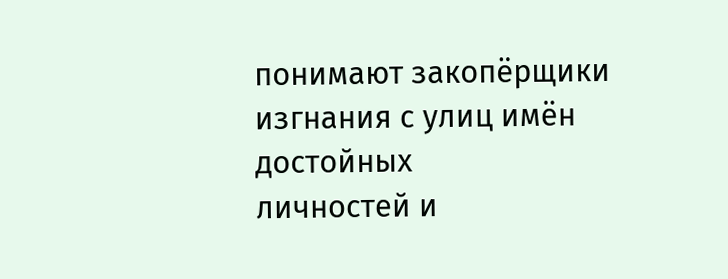понимают закопёрщики изгнания с улиц имён достойных
личностей и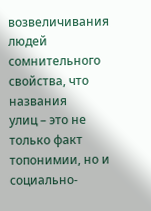возвеличивания людей сомнительного свойства, что названия
улиц – это не только факт топонимии, но и социально-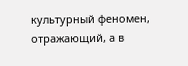культурный феномен,
отражающий, а в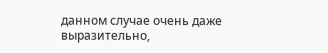данном случае очень даже выразительно,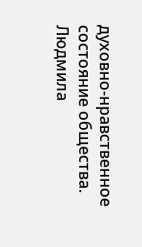духовно-нравственное состояние общества.
Людмила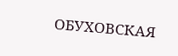ОБУХОВСКАЯ